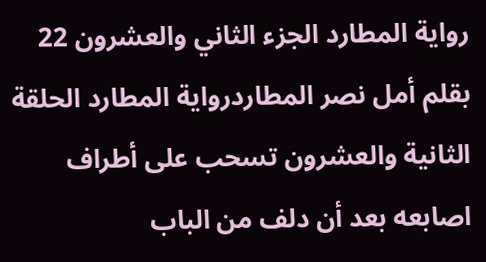رواية المطارد الجزء الثاني والعشرون 22 بقلم أمل نصر المطاردرواية المطارد الحلقة الثانية والعشرون تسحب على أطراف اصابعه بعد أن دلف من الباب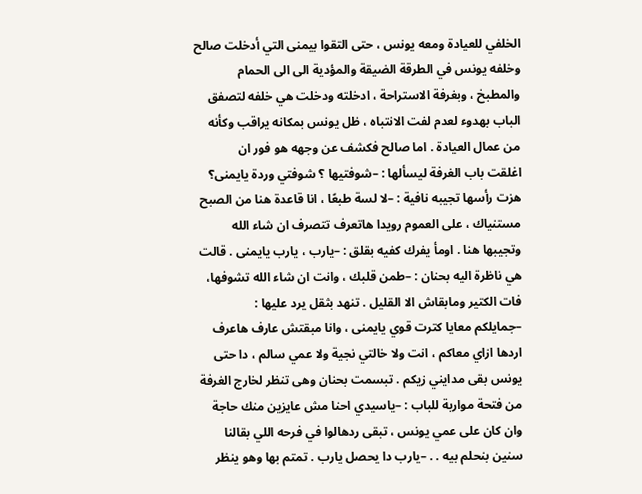الخلفي للعيادة ومعه يونس ، حتى التقوا بيمنى التي أدخلت صالح وخلفه يونس في الطرقة الضيقة والمؤدية الى الى الحمام والمطبخ ، وبغرفة الاستراحة ، ادخلته ودخلت هي خلفه لتصفق الباب بهدوء لعدم لفت الانتباه ، ظل يونس بمكانه يراقب وكأنه من عمال العيادة . اما صالح فكشف عن وجهه هو فور ان
اغلقت باب الغرفة ليسألها : –شوفتيها ؟ شوفتي وردة يايمنى؟ هزت رأسها تجيبه نافية : –لا لسة طبعًا ، انا قاعدة هنا من الصبح مستنياك ، على العموم رويدا هاتعرف تتصرف ان شاء الله وتجيبها هنا . اومأ يفرك كفيه بقلق : –يارب ، يارب يايمنى . قالت هي ناظرة اليه بحنان : –طمن قلبك ، وانت ان شاء الله تشوفها، فات الكتير ومابقاش الا القليل . تنهد بثقل يرد عليها :
–جمايلكم معايا كترت قوي يايمنى ، وانا مبقتش عارف هاعرف اردها ازاي معاكم ، انت ولا خالتي نجية ولا عمي سالم ، دا حتى يونس بقى مدايني زيكم . تبسمت بحنان وهى تنظر لخارج الغرفة من فتحة مواربة للباب : –ياسيدي احنا مش عايزين منك حاجة وان كان على عمي يونس ، تبقى ردهالوا في فرحه اللي بقالنا سنين بنحلم بيه . . –يارب دا يحصل يارب . تمتم بها وهو ينظر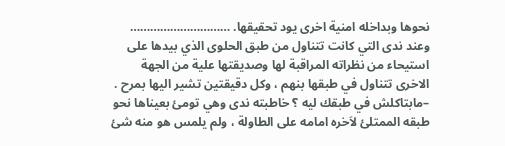نحوها وبداخله امنية اخرى يود تحقيقها. …………………………
وعند ندى التي كانت تتناول من طبق الحلوى الذي بيدها على استيحاء من نظراته المراقبة لها وصديقتها علية من الجهة الاخرى تتناول في طبقها بنهم ، وكل دقيقتين تشير اليها بمرح . –مابتاكلش في طبقك ليه ؟ خاطبته ندى وهي تومئ بعيناها نحو طبقه الممتلئ لاَخره امامه على الطاولة ، ولم يلمس هو منه شئ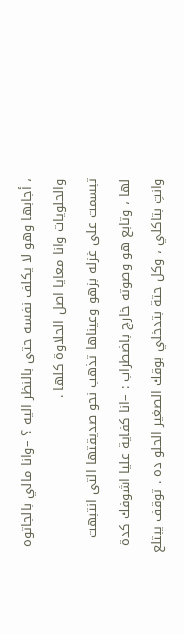، أجابها وهو لا يكلف نفسه حتى بالنظر اليه ؟ –وانا مالي بالجاتوه والحلويات وانا معايا اصل الحلاوة كلها .
تبسمت على غزله بزهو وعيناها تذهب نحو صديقتها التى انتبهت لها ، وتابع هو وصوته خارج باضطراب : –انا كفاية عليا اشوفك كدة وانتِ بتاكلي ، وكل حتة بتدخلي بوقك الصغير الحلو ده . توقف يبتلع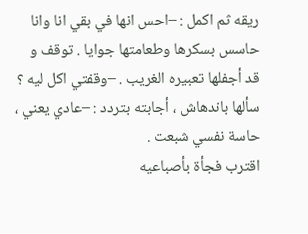ريقه ثم اكمل : –احس انها في بقي انا وانا حاسس بسكرها وطعامتها جوايا . توقف و قد أجفلها تعبيره الغريب . –وقفتي اكل ليه ؟ سألها باندهاش ، أجابته بتردد : –عادي يعني ، حاسة نفسي شبعت .
اقترب فجأة بأصباعيه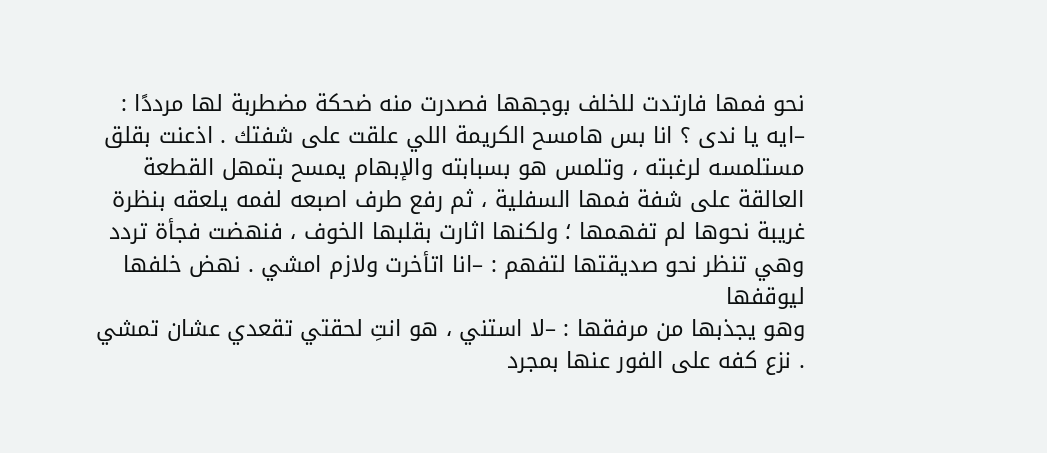نحو فمها فارتدت للخلف بوجهها فصدرت منه ضحكة مضطربة لها مرددًا : –ايه يا ندى ؟ انا بس هامسح الكريمة اللي علقت على شفتك . اذعنت بقلق مستلمسه لرغبته ، وتلمس هو بسبابته والإبهام يمسح بتمهل القطعة العالقة على شفة فمها السفلية ، ثم رفع طرف اصبعه لفمه يلعقه بنظرة غريبة نحوها لم تفهمها ؛ ولكنها اثارت بقلبها الخوف ، فنهضت فجأة تردد وهي تنظر نحو صديقتها لتفهم : –انا اتأخرت ولازم امشي . نهض خلفها ليوقفها
وهو يجذبها من مرفقها : –لا استني ، هو انتِ لحقتي تقعدي عشان تمشي . نزع كفه على الفور عنها بمجرد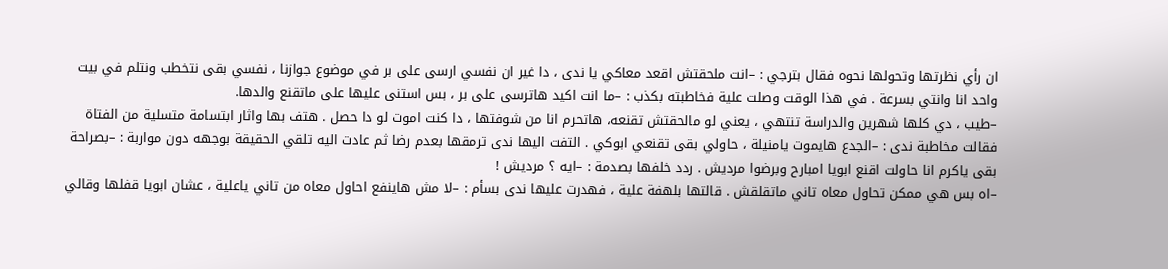ان رأي نظرتها وتحولها نحوه فقال بترجي : –انت ملحقتش اقعد معاكي يا ندى ، دا غير ان نفسي ارسى على بر في موضوع جوازنا ، نفسي بقى نتخطب ونتلم في بيت واحد انا وانتي بسرعة . في هذا الوقت وصلت علية فخاطبته بكذب : –ما انت اكيد هاترسى على بر ، بس استنى عليها على ماتقنع والدها.
–طيب ، دي كلها شهرين والدراسة تنتهي ، يعني لو مالحقتش تقنعه، هاتحرم انا من شوفتها ، دا كنت اموت لو دا حصل . هتف بها واثار ابتسامة متسلية من الفتاة فقالت مخاطبة ندى : –الجدع هايموت يامنيلة ، حاولي بقى تقنعي ابوكي . التفت اليها ندى ترمقها بعدم رضا ثم عادت اليه تلقي الحقيقة بوجهه دون مواربة : –بصراحة بقى ياكرم انا حاولت اقنع ابويا امبارح وبرضوا مرديش . ردد خلفها بصدمة : –ايه ؟ مرديش !
–اه بس هي ممكن تحاول معاه تاني ماتقلقش . قالتها بلهفة علية ، فهدرت عليها ندى بسأم : –لا مش هاينفع احاول معاه من تاني ياعلية ، عشان ابويا قفلها وقالي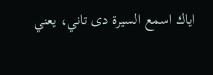اياك اسمع السيرة دى تاني، يعني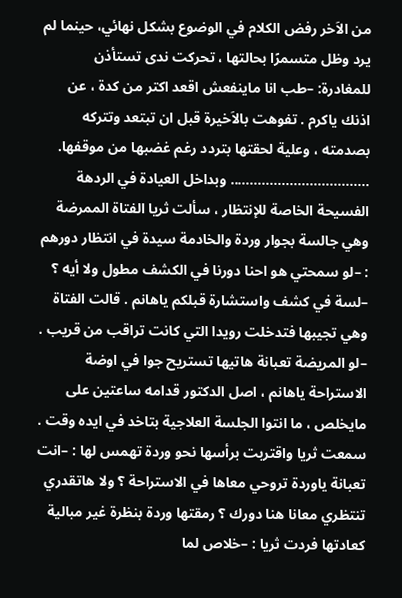من الاَخر رفض الكلام في الوضوع بشكل نهائي، حينما لم يرد وظل متسمرًا بحالتها ، تحركت ندى تستأذن للمغادرة: –طب انا ماينفعش اقعد اكتر من كدة ، عن اذنك ياكرم . تفوهت بالاَخيرة قبل ان تبتعد وتتركه بصدمته ، وعلية لحقتها بتردد رغم غضبها من موقفها.
…………………………….. وبداخل العيادة في الردهة الفسيحة الخاصة للإنتظار ، سألت ثريا الفتاة الممرضة وهي جالسة بجوار وردة والخادمة سيدة في انتظار دورهم : –لو سمحتي هو احنا دورنا في الكشف مطول ولا أيه ؟ –لسة في كشف واستشارة قبلكم ياهانم . قالت الفتاة وهي تجيبها فتدخلت رويدا التي كانت تراقب من قريب .
–لو المريضة تعبانة هاتيها تستريح جوا في اوضة الاستراحة ياهانم ، اصل الدكتور قدامه ساعتين على مايخلص ، ما انتوا الجلسة العلاجية بتاخد في ايده وقت . سمعت ثريا واقتربت برأسها نحو وردة تهمس لها : –انت تعبانة ياوردة تروحي معاها في الاستراحة ؟ ولا هاتقدري تنتظري معانا هنا دورك ؟ رمقتها وردة بنظرة غير مبالية كعادتها فردت ثريا : –خلاص لما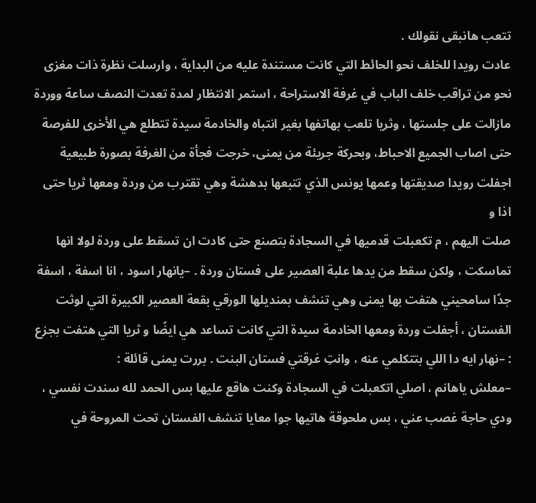تتعب هانبقى نقولك .
عادت رويدا للخلف نحو الحائط التي كانت مستندة عليه من البداية ، وارسلت نظرة ذات مغزى نحو من تراقب خلف الباب في غرفة الاستراحة ، استمر الانتظار لمدة تعدت النصف ساعة ووردة مازالت على جلستها ، وثريا تلعب بهاتفها بغير انتباه والخادمة سيدة تتطلع هي الأخرى للفرصة حتى اصاب الجميع الاحباط، وبحركة جريئة من يمنى، خرجت فجأة من الغرفة بصورة طبيعية اجفلت رويدا صديقتها وعمها يونس الذي تتبعها بدهشة وهي تقترب من وردة ومعها ثريا حتى اذا و
صلت اليهم ، م تكعبلت قدميها في السجادة بتصنع حتى كادت ان تسقط على وردة لولا انها تماسكت ، ولكن سقط من يدها علبة العصير على فستان وردة . –يانهار اسود ، انا اسفة ، اسفة جدًا سامحيني هتفت بها يمنى وهي تنشف بمنديلها الورقي بقعة العصير الكبيرة التي لوثت الفستان ، أجفلت وردة ومعها الخادمة سيدة التي كانت تساعد هي ايضًا و ثريا التي هتفت بجزع : –نهار ايه دا اللي بتتكلمي عنه ، وانتِ غرقتي فستان البنت . بررت يمنى قائلة :
–معلش ياهانم ، اصلي اتكعبلت في السجادة وكنت هاقع عليها بس الحمد لله سندت نفسي ، ودي حاجة غصب عني ، بس ملحوقة هاتيها جوا معايا تنشف الفستان تحت المروحة في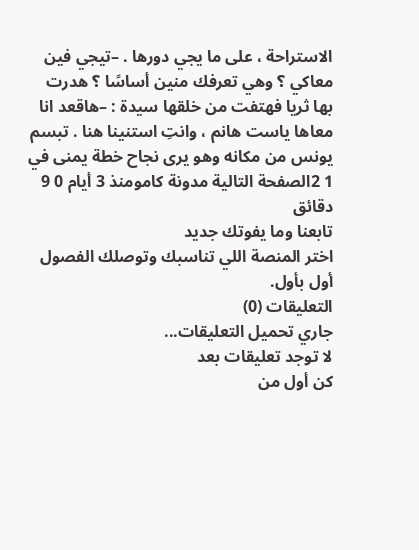الاستراحة ، على ما يجي دورها . –تيجي فين معاكي ؟ وهي تعرفك منين أساسًا ؟ هدرت بها ثريا فهتفت من خلقها سيدة : –هاقعد انا معاها ياست هانم ، وانتِ استنينا هنا . تبسم يونس من مكانه وهو يرى نجاح خطة يمنى في 1 2الصفحة التالية مدونة كامومنذ 3 أيام 0 9 دقائق
تابعنا وما يفوتك جديد
اختر المنصة اللي تناسبك وتوصلك الفصول أول بأول.
التعليقات (0)
جاري تحميل التعليقات...
لا توجد تعليقات بعد
كن أول من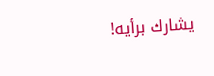يشارك برأيه!